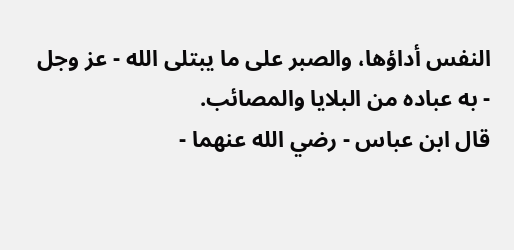النفس أداؤها، والصبر على ما يبتلى الله - عز وجل - به عباده من البلايا والمصائب.
قال ابن عباس - رضي الله عنهما -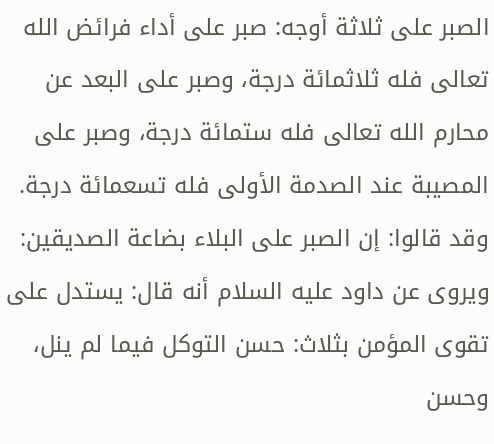الصبر على ثلاثة أوجه: صبر على أداء فرائض الله تعالى فله ثلاثمائة درجة، وصبر على البعد عن محارم الله تعالى فله ستمائة درجة، وصبر على المصيبة عند الصدمة الأولى فله تسعمائة درجة.
وقد قالوا: إن الصبر على البلاء بضاعة الصديقين: ويروى عن داود عليه السلام أنه قال: يستدل على تقوى المؤمن بثلاث: حسن التوكل فيما لم ينل، وحسن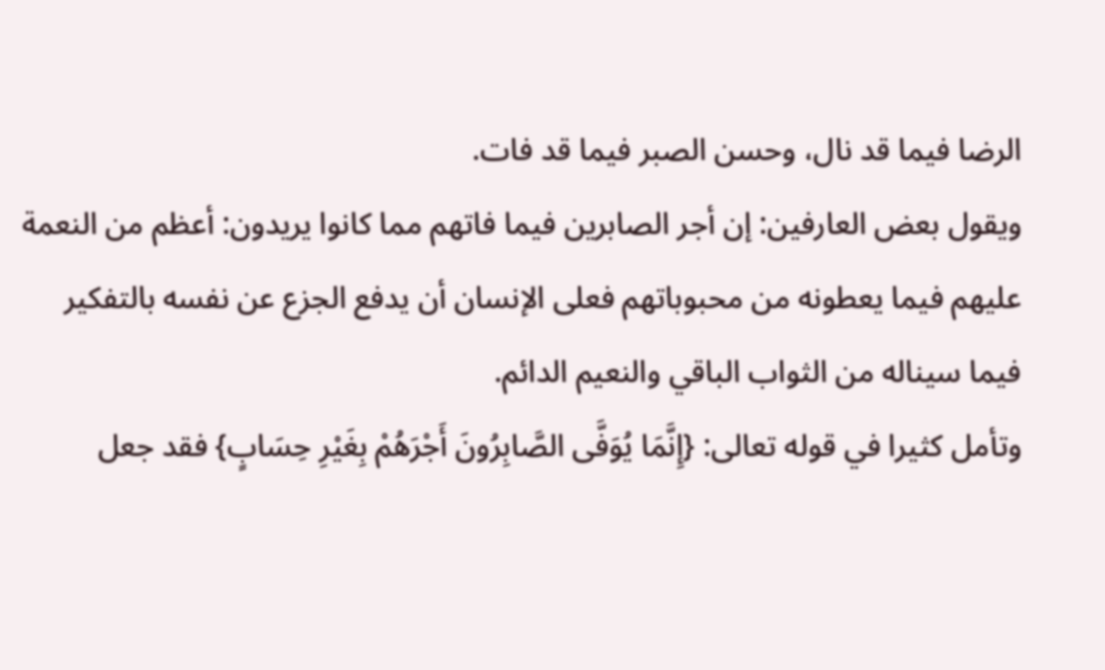الرضا فيما قد نال، وحسن الصبر فيما قد فات.
ويقول بعض العارفين: إن أجر الصابرين فيما فاتهم مما كانوا يريدون: أعظم من النعمة عليهم فيما يعطونه من محبوباتهم فعلى الإنسان أن يدفع الجزع عن نفسه بالتفكير فيما سيناله من الثواب الباقي والنعيم الدائم.
وتأمل كثيرا في قوله تعالى: {إِنَّمَا يُوَفَّى الصَّابِرُونَ أَجْرَهُمْ بِغَيْرِ حِسَابٍ} فقد جعل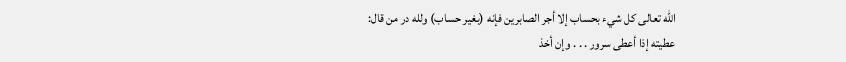الله تعالى كل شيء بحساب إلا أجر الصابرين فإنه (بغير حساب) ولله در من قال:
عطيته إذا أعطى سرور . . . وإن أخذ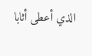الذي أعطى أثابا